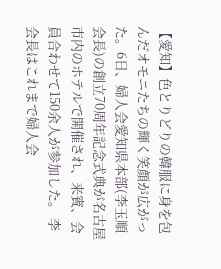【愛知】色とりどりの韓服に身を包んだオモニたちの輝く笑顔が広がった。6日、婦人会愛知県本部(李玉順会長)の創立70周年記念式典が名古屋市内のホテルで開催され、来賓、会員合わせて150余人が参加した。 李会長はこれまで婦人会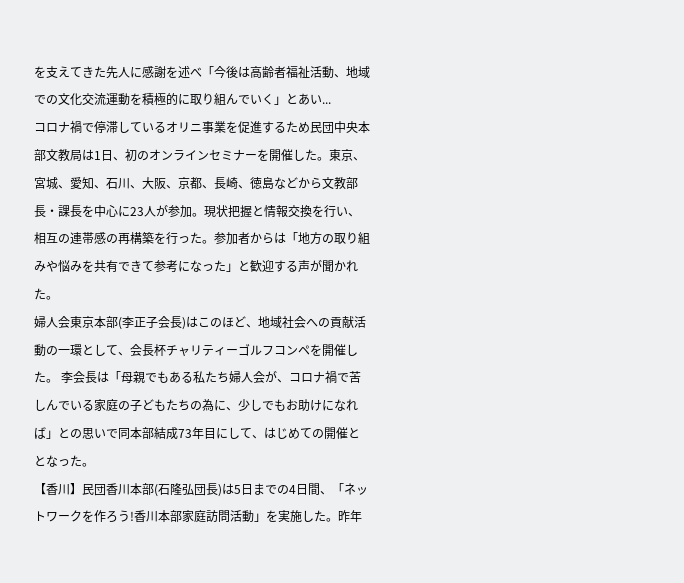を支えてきた先人に感謝を述べ「今後は高齢者福祉活動、地域での文化交流運動を積極的に取り組んでいく」とあい...
コロナ禍で停滞しているオリニ事業を促進するため民団中央本部文教局は1日、初のオンラインセミナーを開催した。東京、宮城、愛知、石川、大阪、京都、長崎、徳島などから文教部長・課長を中心に23人が参加。現状把握と情報交換を行い、相互の連帯感の再構築を行った。参加者からは「地方の取り組みや悩みを共有できて参考になった」と歓迎する声が聞かれた。
婦人会東京本部(李正子会長)はこのほど、地域社会への貢献活動の一環として、会長杯チャリティーゴルフコンペを開催した。 李会長は「母親でもある私たち婦人会が、コロナ禍で苦しんでいる家庭の子どもたちの為に、少しでもお助けになれば」との思いで同本部結成73年目にして、はじめての開催ととなった。
【香川】民団香川本部(石隆弘団長)は5日までの4日間、「ネットワークを作ろう!香川本部家庭訪問活動」を実施した。昨年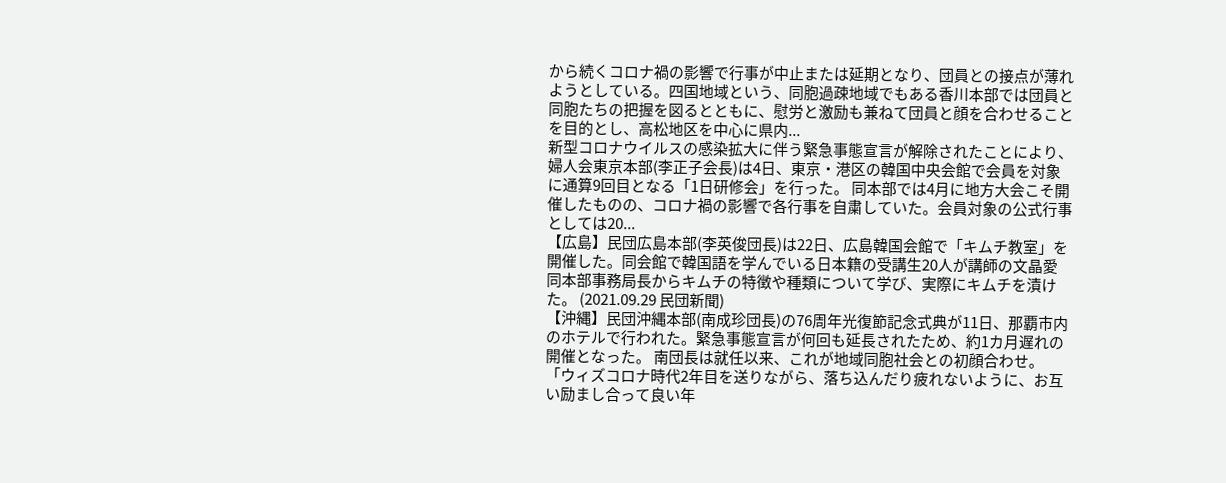から続くコロナ禍の影響で行事が中止または延期となり、団員との接点が薄れようとしている。四国地域という、同胞過疎地域でもある香川本部では団員と同胞たちの把握を図るとともに、慰労と激励も兼ねて団員と顔を合わせることを目的とし、高松地区を中心に県内...
新型コロナウイルスの感染拡大に伴う緊急事態宣言が解除されたことにより、婦人会東京本部(李正子会長)は4日、東京・港区の韓国中央会館で会員を対象に通算9回目となる「1日研修会」を行った。 同本部では4月に地方大会こそ開催したものの、コロナ禍の影響で各行事を自粛していた。会員対象の公式行事としては20...
【広島】民団広島本部(李英俊団長)は22日、広島韓国会館で「キムチ教室」を開催した。同会館で韓国語を学んでいる日本籍の受講生20人が講師の文晶愛同本部事務局長からキムチの特徴や種類について学び、実際にキムチを漬けた。 (2021.09.29 民団新聞)
【沖縄】民団沖縄本部(南成珍団長)の76周年光復節記念式典が11日、那覇市内のホテルで行われた。緊急事態宣言が何回も延長されたため、約1カ月遅れの開催となった。 南団長は就任以来、これが地域同胞社会との初顔合わせ。「ウィズコロナ時代2年目を送りながら、落ち込んだり疲れないように、お互い励まし合って良い年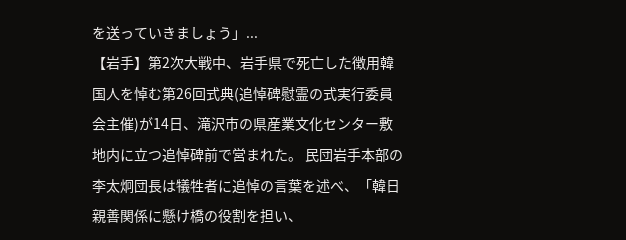を送っていきましょう」...
【岩手】第2次大戦中、岩手県で死亡した徴用韓国人を悼む第26回式典(追悼碑慰霊の式実行委員会主催)が14日、滝沢市の県産業文化センター敷地内に立つ追悼碑前で営まれた。 民団岩手本部の李太炯団長は犠牲者に追悼の言葉を述べ、「韓日親善関係に懸け橋の役割を担い、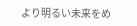より明るい未来をめ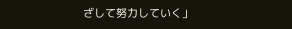ざして努力していく」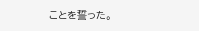ことを誓った。